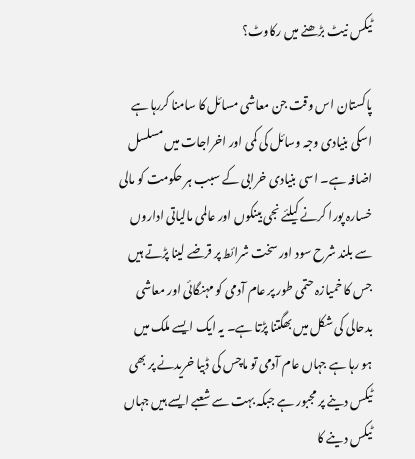ٹیکس نیٹ بڑھنے میں رکاوٹ؟

پاکستان اس وقت جن معاشی مسائل کا سامنا کررہا ہے اسکی بنیادی وجہ وسائل کی کمی اور اخراجات میں مسلسل اضافہ ہے۔ اسی بنیادی خرابی کے سبب ہر حکومت کو مالی خسارہ پورا کرنے کیلئے نجی بینکوں اور عالمی مالیاتی اداروں سے بلند شرح سود اور سخت شرائط پر قرضے لینا پڑتے ہیں جس کا خمیازہ حتمی طور پر عام آدمی کو مہنگائی اور معاشی بدحالی کی شکل میں بھگتنا پڑتا ہے۔ یہ ایک ایسے ملک میں ہو رہا ہے جہاں عام آدمی تو ماچس کی ڈبیا خریدنے پر بھی ٹیکس دینے پر مجبور ہے جبکہ بہت سے شعبے ایسے ہیں جہاں ٹیکس دینے کا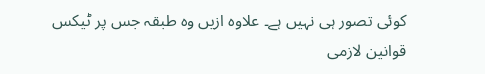کوئی تصور ہی نہیں ہے۔ علاوہ ازیں وہ طبقہ جس پر ٹیکس قوانین لازمی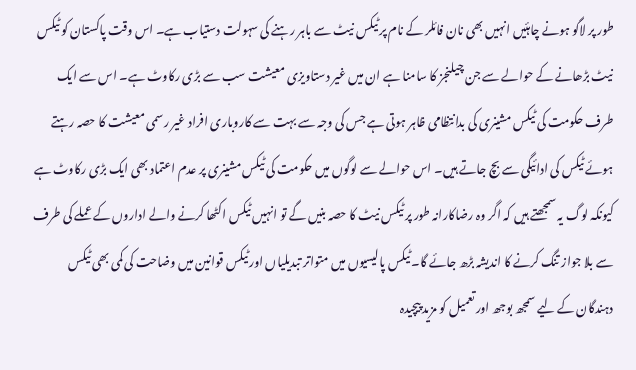طور پر لاگو ہونے چاہئیں انہیں بھی نان فائلر کے نام پر ٹیکس نیٹ سے باہر رہنے کی سہولت دستیاب ہے۔ اس وقت پاکستان کو ٹیکس نیٹ بڑھانے کے حوالے سے جن چیلنجز کا سامنا ہے ان میں غیر دستاویزی معیشت سب سے بڑی رکاوٹ ہے۔ اس سے ایک طرف حکومت کی ٹیکس مشینری کی بدانتظامی ظاہر ہوتی ہے جس کی وجہ سے بہت سے کاروباری افراد غیر رسمی معیشت کا حصہ رہتے ہوئے ٹیکس کی ادائیگی سے بچ جاتے ہیں۔ اس حوالے سے لوگوں میں حکومت کی ٹیکس مشینری پر عدم اعتماد بھی ایک بڑی رکاوٹ ہے کیونکہ لوگ یہ سمجھتے ہیں کہ اگر وہ رضاکارانہ طور پر ٹیکس نیٹ کا حصہ بنیں گے تو انہیں ٹیکس اکٹھا کرنے والے اداروں کے عملے کی طرف سے بلا جواز تنگ کرنے کا اندیشہ بڑھ جائے گا۔ ٹیکس پالیسیوں میں متواتر تبدیلیاں اور ٹیکس قوانین میں وضاحت کی کمی بھی ٹیکس دہندگان کے لیے سمجھ بوجھ اور تعمیل کو مزید پیچیدہ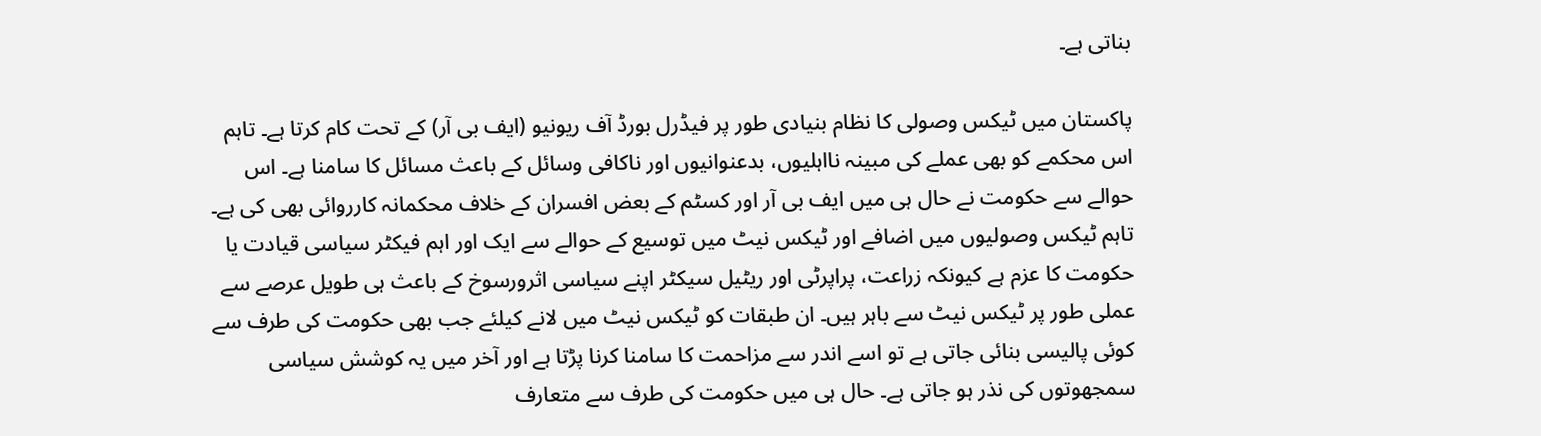بناتی ہے۔

پاکستان میں ٹیکس وصولی کا نظام بنیادی طور پر فیڈرل بورڈ آف ریونیو (ایف بی آر) کے تحت کام کرتا ہے۔ تاہم اس محکمے کو بھی عملے کی مبینہ نااہلیوں، بدعنوانیوں اور ناکافی وسائل کے باعث مسائل کا سامنا ہے۔ اس حوالے سے حکومت نے حال ہی میں ایف بی آر اور کسٹم کے بعض افسران کے خلاف محکمانہ کارروائی بھی کی ہے۔ تاہم ٹیکس وصولیوں میں اضافے اور ٹیکس نیٹ میں توسیع کے حوالے سے ایک اور اہم فیکٹر سیاسی قیادت یا حکومت کا عزم ہے کیونکہ زراعت، پراپرٹی اور ریٹیل سیکٹر اپنے سیاسی اثرورسوخ کے باعث ہی طویل عرصے سے عملی طور پر ٹیکس نیٹ سے باہر ہیں۔ ان طبقات کو ٹیکس نیٹ میں لانے کیلئے جب بھی حکومت کی طرف سے کوئی پالیسی بنائی جاتی ہے تو اسے اندر سے مزاحمت کا سامنا کرنا پڑتا ہے اور آخر میں یہ کوشش سیاسی سمجھوتوں کی نذر ہو جاتی ہے۔ حال ہی میں حکومت کی طرف سے متعارف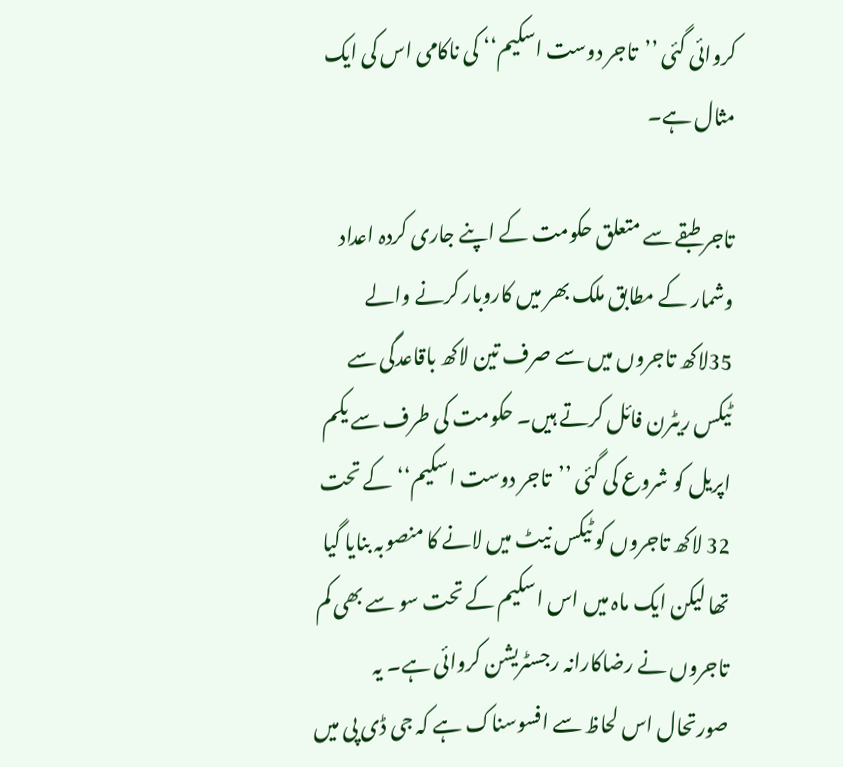کروائی گئی ’’تاجر دوست اسکیم‘‘ کی ناکامی اس کی ایک مثال ہے۔

تاجر طبقے سے متعلق حکومت کے اپنے جاری کردہ اعداد وشمار کے مطابق ملک بھر میں کاروبار کرنے والے 35لاکھ تاجروں میں سے صرف تین لاکھ باقاعدگی سے ٹیکس ریٹرن فائل کرتے ہیں۔ حکومت کی طرف سے یکم اپریل کو شروع کی گئی ’’تاجر دوست اسکیم‘‘کے تحت 32 لاکھ تاجروں کو ٹیکس نیٹ میں لانے کا منصوبہ بنایا گیا تھا لیکن ایک ماہ میں اس اسکیم کے تحت سو سے بھی کم تاجروں نے رضاکارانہ رجسٹریشن کروائی ہے۔ یہ صورتحال اس لحاظ سے افسوسناک ہے کہ جی ڈی پی میں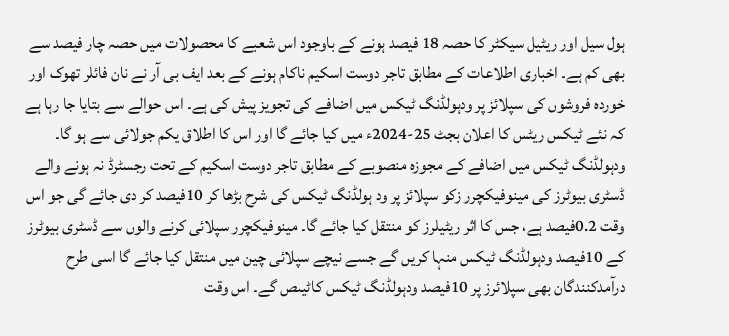ہول سیل اور ریٹیل سیکٹر کا حصہ 18 فیصد ہونے کے باوجود اس شعبے کا محصولات میں حصہ چار فیصد سے بھی کم ہے۔ اخباری اطلاعات کے مطابق تاجر دوست اسکیم ناکام ہونے کے بعد ایف بی آر نے نان فائلر تھوک اور خوردہ فروشوں کی سپلائز پر ودہولڈنگ ٹیکس میں اضافے کی تجویز پیش کی ہے۔ اس حوالے سے بتایا جا رہا ہے کہ نئے ٹیکس ریٹس کا اعلان بجٹ 25-2024ء میں کیا جائے گا اور اس کا اطلاق یکم جولائی سے ہو گا۔ ودہولڈنگ ٹیکس میں اضافے کے مجوزہ منصوبے کے مطابق تاجر دوست اسکیم کے تحت رجسٹرڈ نہ ہونے والے ڈسٹری بیوٹرز کی مینوفیکچرر زکو سپلائز پر ود ہولڈنگ ٹیکس کی شرح بڑھا کر 10فیصد کر دی جائے گی جو اس وقت 0.2فیصد ہے، جس کا اثر ریٹیلرز کو منتقل کیا جائے گا۔ مینوفیکچرر سپلائی کرنے والوں سے ڈسٹری بیوٹرز کے 10فیصد ودہولڈنگ ٹیکس منہا کریں گے جسے نیچے سپلائی چین میں منتقل کیا جائے گا اسی طرح درآمدکنندگان بھی سپلائرز پر 10فیصد ودہولڈنگ ٹیکس کاٹیںص گے۔ اس وقت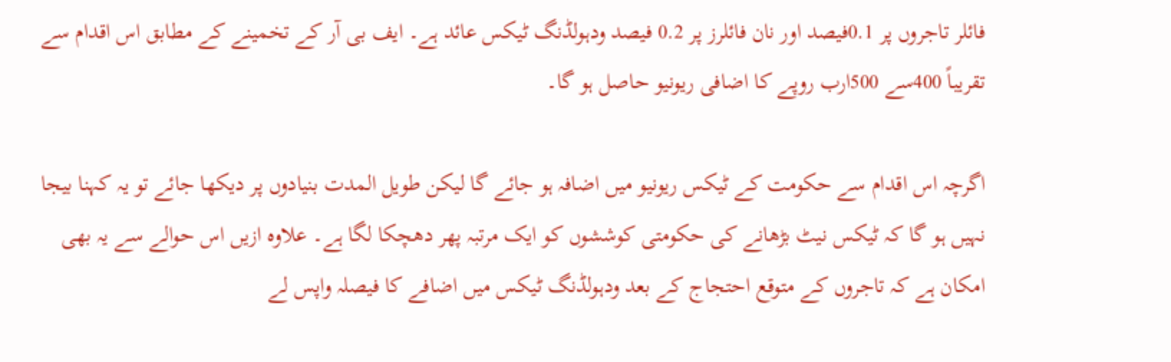فائلر تاجروں پر 0.1فیصد اور نان فائلرز پر 0.2 فیصد ودہولڈنگ ٹیکس عائد ہے۔ ایف بی آر کے تخمینے کے مطابق اس اقدام سے تقریباً 400سے 500ارب روپے کا اضافی ریونیو حاصل ہو گا۔

اگرچہ اس اقدام سے حکومت کے ٹیکس ریونیو میں اضافہ ہو جائے گا لیکن طویل المدت بنیادوں پر دیکھا جائے تو یہ کہنا بیجا نہیں ہو گا کہ ٹیکس نیٹ بڑھانے کی حکومتی کوششوں کو ایک مرتبہ پھر دھچکا لگا ہے۔ علاوہ ازیں اس حوالے سے یہ بھی امکان ہے کہ تاجروں کے متوقع احتجاج کے بعد ودہولڈنگ ٹیکس میں اضافے کا فیصلہ واپس لے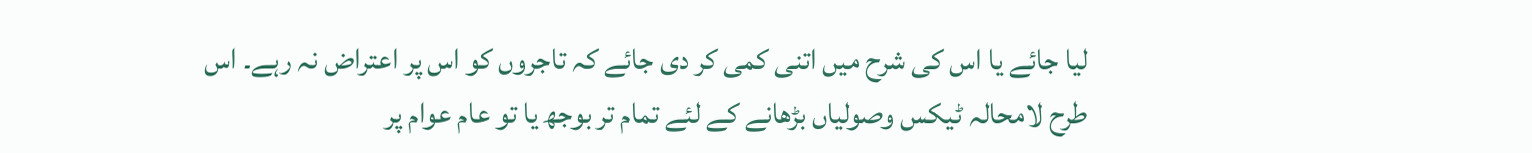لیا جائے یا اس کی شرح میں اتنی کمی کر دی جائے کہ تاجروں کو اس پر اعتراض نہ رہے۔ اس طرح لامحالہ ٹیکس وصولیاں بڑھانے کے لئے تمام تر بوجھ یا تو عام عوام پر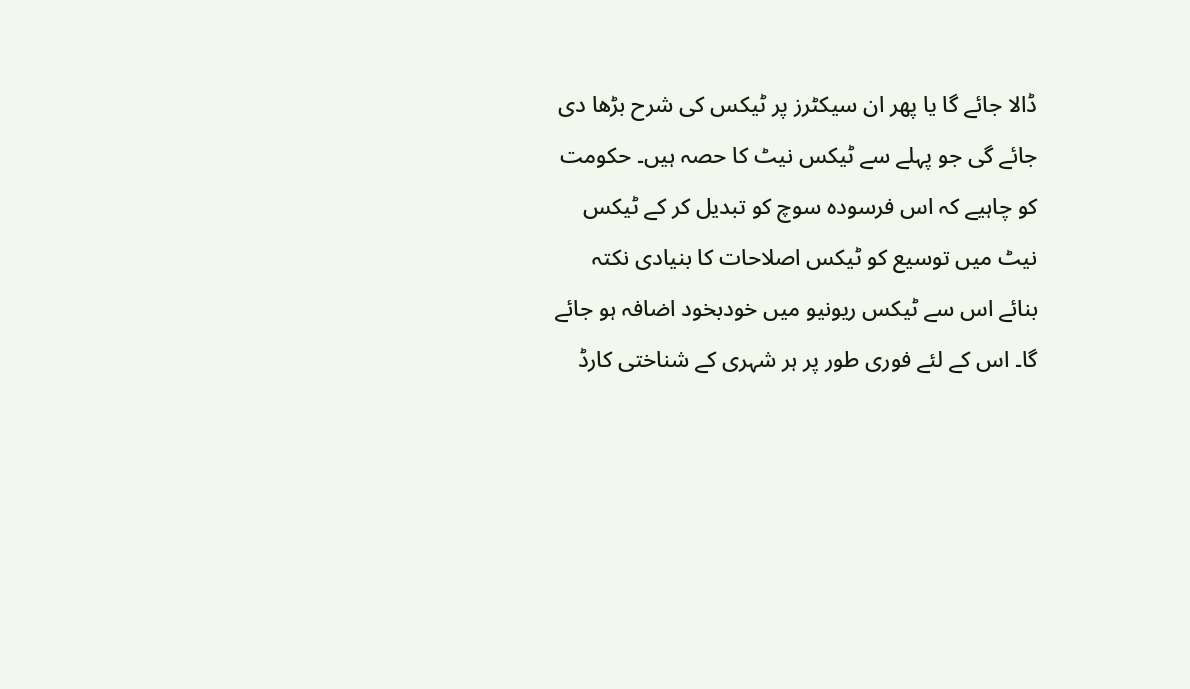ڈالا جائے گا یا پھر ان سیکٹرز پر ٹیکس کی شرح بڑھا دی جائے گی جو پہلے سے ٹیکس نیٹ کا حصہ ہیں۔ حکومت کو چاہیے کہ اس فرسودہ سوچ کو تبدیل کر کے ٹیکس نیٹ میں توسیع کو ٹیکس اصلاحات کا بنیادی نکتہ بنائے اس سے ٹیکس ریونیو میں خودبخود اضافہ ہو جائے گا۔ اس کے لئے فوری طور پر ہر شہری کے شناختی کارڈ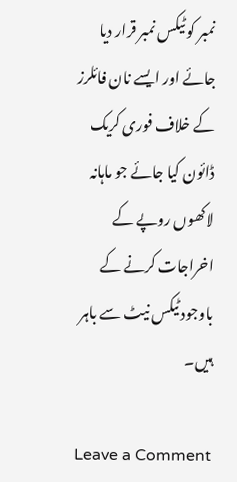نمبر کو ٹیکس نمبر قرار دیا جائے اور ایسے نان فائلرز کے خلاف فوری کریک ڈائون کیا جائے جو ماہانہ لاکھوں روپے کے اخراجات کرنے کے باوجود ٹیکس نیٹ سے باہر ہیں۔

Leave a Comment